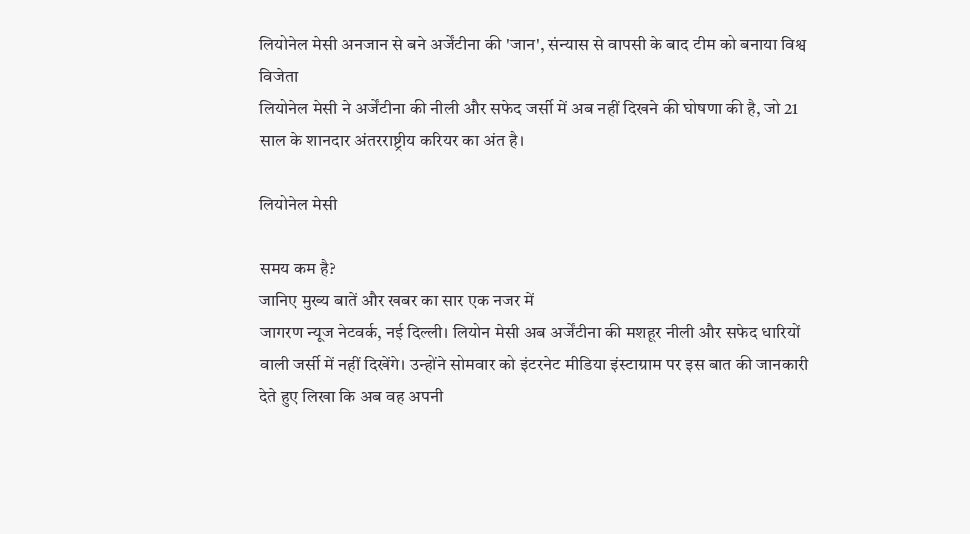लियोनेल मेसी अनजान से बने अर्जेंटीना की 'जान', संन्यास से वापसी के बाद टीम को बनाया विश्व विजेता
लियोनेल मेसी ने अर्जेंटीना की नीली और सफेद जर्सी में अब नहीं दिखने की घोषणा की है, जो 21 साल के शानदार अंतरराष्ट्रीय करियर का अंत है।

लियोनेल मेसी

समय कम है?
जानिए मुख्य बातें और खबर का सार एक नजर में
जागरण न्यूज नेटवर्क, नई दिल्ली। लियोन मेसी अब अर्जेंटीना की मशहूर नीली और सफेद धारियों वाली जर्सी में नहीं दिखेंगे। उन्होंने सोमवार को इंटरनेट मीडिया इंस्टाग्राम पर इस बात की जानकारी देते हुए लिखा कि अब वह अपनी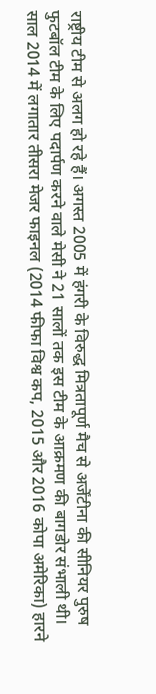राष्ट्रीय टीम से अलग हो रहे हैं। अगस्त 2005 में हंगरी के विरुद्ध मित्रतापूर्ण मैच से अर्जेंटीना की सीनियर पुरुष फुटबॉल टीम के लिए पदार्पण करने वाले मेसी ने 21 सालों तक इस टीम के आक्रमण की बागडोर संभाली थी।
साल 2014 में लगातार तीसरा मेजर फाइनल (2014 फीफा विश्व कप, 2015 और 2016 कोपा अमेरिका) हारने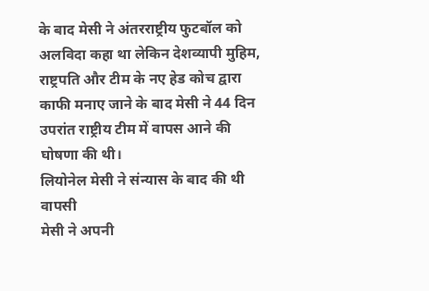के बाद मेसी ने अंतरराष्ट्रीय फुटबॉल को अलविदा कहा था लेकिन देशव्यापी मुहिम, राष्ट्रपति और टीम के नए हेड कोच द्वारा काफी मनाए जाने के बाद मेसी ने 44 दिन उपरांत राष्ट्रीय टीम में वापस आने की घोषणा की थी।
लियोनेल मेसी ने संन्यास के बाद की थी वापसी
मेसी ने अपनी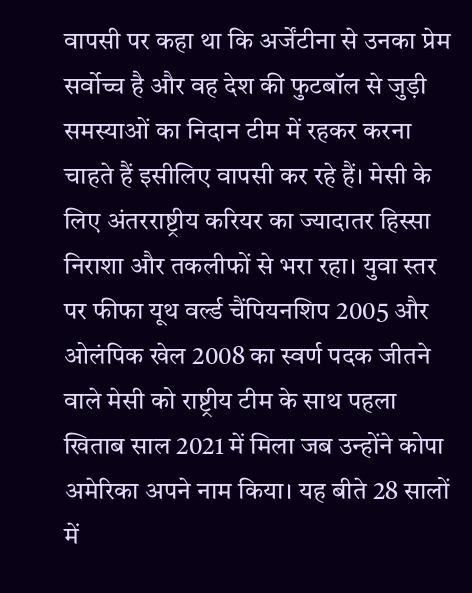वापसी पर कहा था कि अर्जेंटीना से उनका प्रेम सर्वोच्च है और वह देश की फुटबॉल से जुड़ी समस्याओं का निदान टीम में रहकर करना चाहते हैं इसीलिए वापसी कर रहे हैं। मेसी के लिए अंतरराष्ट्रीय करियर का ज्यादातर हिस्सा निराशा और तकलीफों से भरा रहा। युवा स्तर पर फीफा यूथ वर्ल्ड चैंपियनशिप 2005 और ओलंपिक खेल 2008 का स्वर्ण पदक जीतने वाले मेसी को राष्ट्रीय टीम के साथ पहला खिताब साल 2021 में मिला जब उन्होंने कोपा अमेरिका अपने नाम किया। यह बीते 28 सालों में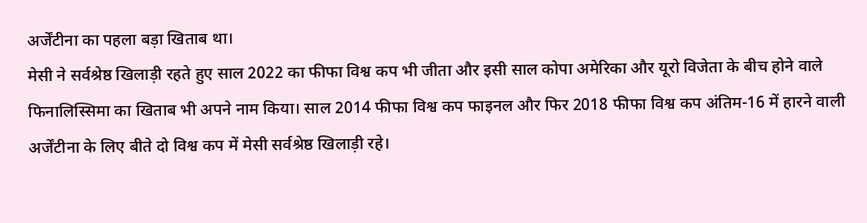अर्जेंटीना का पहला बड़ा खिताब था।
मेसी ने सर्वश्रेष्ठ खिलाड़ी रहते हुए साल 2022 का फीफा विश्व कप भी जीता और इसी साल कोपा अमेरिका और यूरो विजेता के बीच होने वाले फिनालिस्सिमा का खिताब भी अपने नाम किया। साल 2014 फीफा विश्व कप फाइनल और फिर 2018 फीफा विश्व कप अंतिम-16 में हारने वाली अर्जेंटीना के लिए बीते दो विश्व कप में मेसी सर्वश्रेष्ठ खिलाड़ी रहे।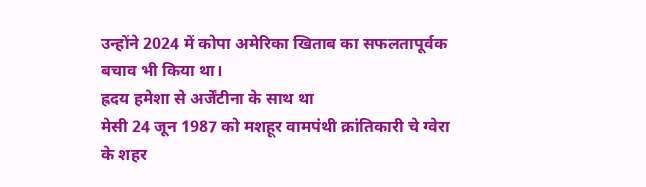उन्होंने 2024 में कोपा अमेरिका खिताब का सफलतापूर्वक बचाव भी किया था।
ह्रदय हमेशा से अर्जेंटीना के साथ था
मेसी 24 जून 1987 को मशहूर वामपंथी क्रांतिकारी चे ग्वेरा के शहर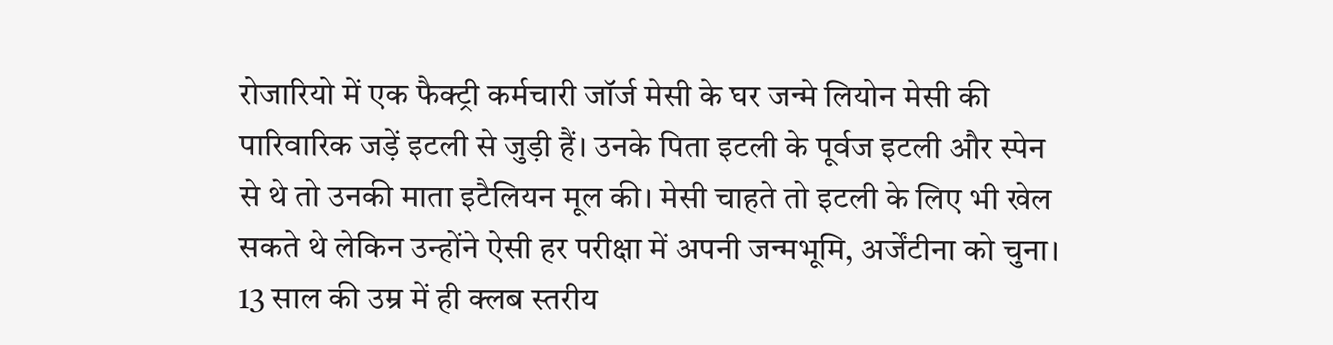रोजारियो में एक फैक्ट्री कर्मचारी जॉर्ज मेसी के घर जन्मे लियोन मेसी की पारिवारिक जड़ें इटली से जुड़ी हैं। उनके पिता इटली के पूर्वज इटली और स्पेन से थे तो उनकी माता इटैलियन मूल की। मेसी चाहते तो इटली के लिए भी खेल सकते थे लेकिन उन्होंने ऐसी हर परीक्षा में अपनी जन्मभूमि, अर्जेंटीना को चुना।
13 साल की उम्र में ही क्लब स्तरीय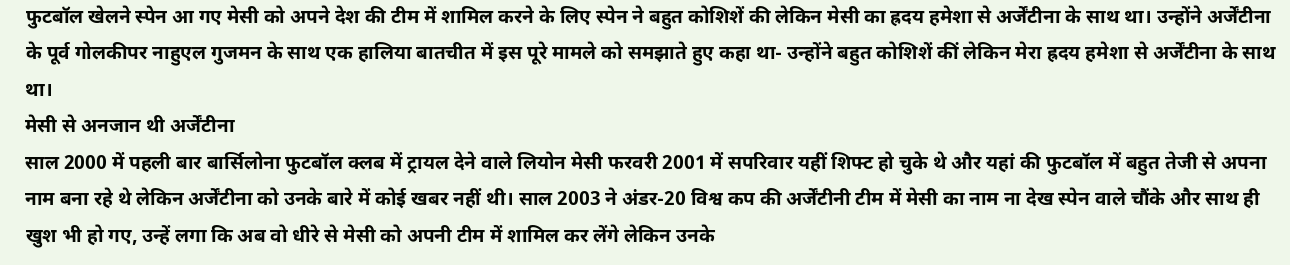फुटबॉल खेलने स्पेन आ गए मेसी को अपने देश की टीम में शामिल करने के लिए स्पेन ने बहुत कोशिशें की लेकिन मेसी का ह्रदय हमेशा से अर्जेंटीना के साथ था। उन्होंने अर्जेंटीना के पूर्व गोलकीपर नाहुएल गुजमन के साथ एक हालिया बातचीत में इस पूरे मामले को समझाते हुए कहा था- उन्होंने बहुत कोशिशें कीं लेकिन मेरा ह्रदय हमेशा से अर्जेंटीना के साथ था।
मेसी से अनजान थी अर्जेंटीना
साल 2000 में पहली बार बार्सिलोना फुटबॉल क्लब में ट्रायल देने वाले लियोन मेसी फरवरी 2001 में सपरिवार यहीं शिफ्ट हो चुके थे और यहां की फुटबॉल में बहुत तेजी से अपना नाम बना रहे थे लेकिन अर्जेंटीना को उनके बारे में कोई खबर नहीं थी। साल 2003 ने अंडर-20 विश्व कप की अर्जेंटीनी टीम में मेसी का नाम ना देख स्पेन वाले चौंके और साथ ही खुश भी हो गए, उन्हें लगा कि अब वो धीरे से मेसी को अपनी टीम में शामिल कर लेंगे लेकिन उनके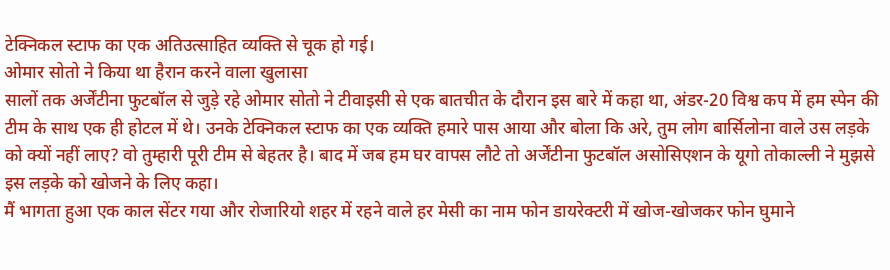टेक्निकल स्टाफ का एक अतिउत्साहित व्यक्ति से चूक हो गई।
ओमार सोतो ने किया था हैरान करने वाला खुलासा
सालों तक अर्जेंटीना फुटबॉल से जुड़े रहे ओमार सोतो ने टीवाइसी से एक बातचीत के दौरान इस बारे में कहा था, अंडर-20 विश्व कप में हम स्पेन की टीम के साथ एक ही होटल में थे। उनके टेक्निकल स्टाफ का एक व्यक्ति हमारे पास आया और बोला कि अरे, तुम लोग बार्सिलोना वाले उस लड़के को क्यों नहीं लाए? वो तुम्हारी पूरी टीम से बेहतर है। बाद में जब हम घर वापस लौटे तो अर्जेंटीना फुटबॉल असोसिएशन के यूगो तोकाल्ली ने मुझसे इस लड़के को खोजने के लिए कहा।
मैं भागता हुआ एक काल सेंटर गया और रोजारियो शहर में रहने वाले हर मेसी का नाम फोन डायरेक्टरी में खोज-खोजकर फोन घुमाने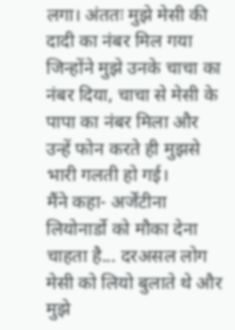लगा। अंततः मुझे मेसी की दादी का नंबर मिल गया जिन्होंने मुझे उनके चाचा का नंबर दिया, चाचा से मेसी के पापा का नंबर मिला और उन्हें फोन करते ही मुझसे भारी गलती हो गई।
मैंने कहा- अर्जेंटीना लियोनार्डो को मौका देना चाहता है... दरअसल लोग मेसी को लियो बुलाते थे और मुझे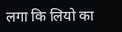लगा कि लियो का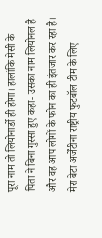पूरा नाम तो लियोनार्डो ही होगा। हालांकि मेसी के पिता ने बिना गुस्सा हुए कहा- उसका नाम लियोनल है और वह आप लोगों के फोन का ही इंतजार कर रहा है। मेरा बेटा अर्जेंटीना राष्ट्रीय फुटबॉल टीम के लिए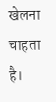खेलना चाहता है।